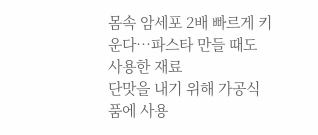몸속 암세포 2배 빠르게 키운다…파스타 만들 때도 사용한 재료
단맛을 내기 위해 가공식품에 사용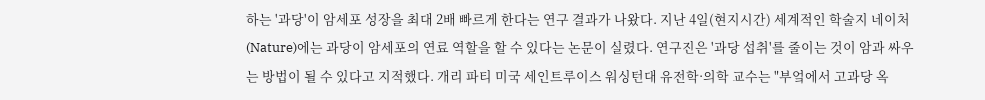하는 '과당'이 암세포 성장을 최대 2배 빠르게 한다는 연구 결과가 나왔다. 지난 4일(현지시간) 세계적인 학술지 네이처(Nature)에는 과당이 암세포의 연료 역할을 할 수 있다는 논문이 실렸다. 연구진은 '과당 섭취'를 줄이는 것이 암과 싸우는 방법이 될 수 있다고 지적했다. 개리 파티 미국 세인트루이스 워싱턴대 유전학·의학 교수는 "부엌에서 고과당 옥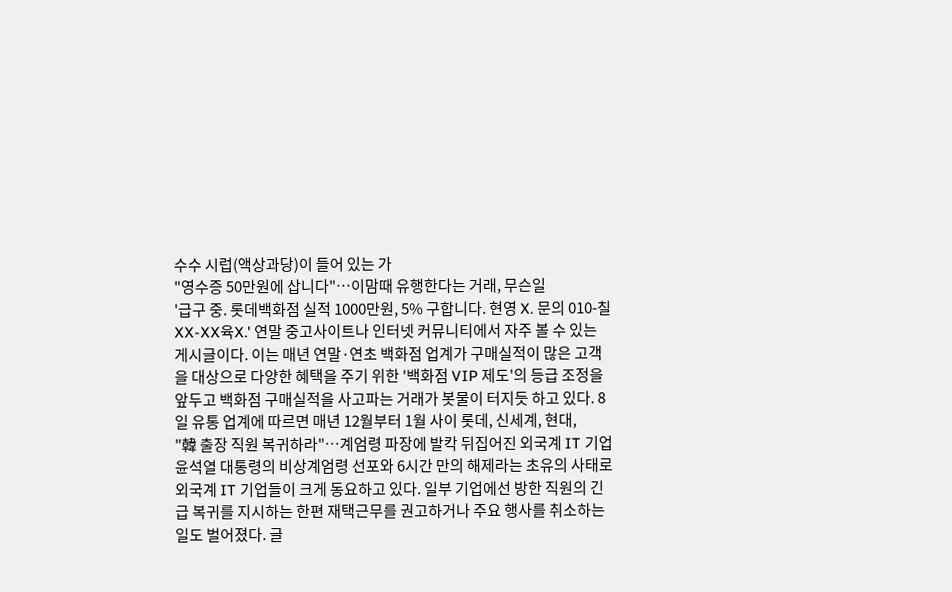수수 시럽(액상과당)이 들어 있는 가
"영수증 50만원에 삽니다"…이맘때 유행한다는 거래, 무슨일
'급구 중. 롯데백화점 실적 1000만원, 5% 구합니다. 현영 X. 문의 010-칠XX-XX육X.' 연말 중고사이트나 인터넷 커뮤니티에서 자주 볼 수 있는 게시글이다. 이는 매년 연말·연초 백화점 업계가 구매실적이 많은 고객을 대상으로 다양한 혜택을 주기 위한 '백화점 VIP 제도'의 등급 조정을 앞두고 백화점 구매실적을 사고파는 거래가 봇물이 터지듯 하고 있다. 8일 유통 업계에 따르면 매년 12월부터 1월 사이 롯데, 신세계, 현대,
"韓 출장 직원 복귀하라"…계엄령 파장에 발칵 뒤집어진 외국계 IT 기업
윤석열 대통령의 비상계엄령 선포와 6시간 만의 해제라는 초유의 사태로 외국계 IT 기업들이 크게 동요하고 있다. 일부 기업에선 방한 직원의 긴급 복귀를 지시하는 한편 재택근무를 권고하거나 주요 행사를 취소하는 일도 벌어졌다. 글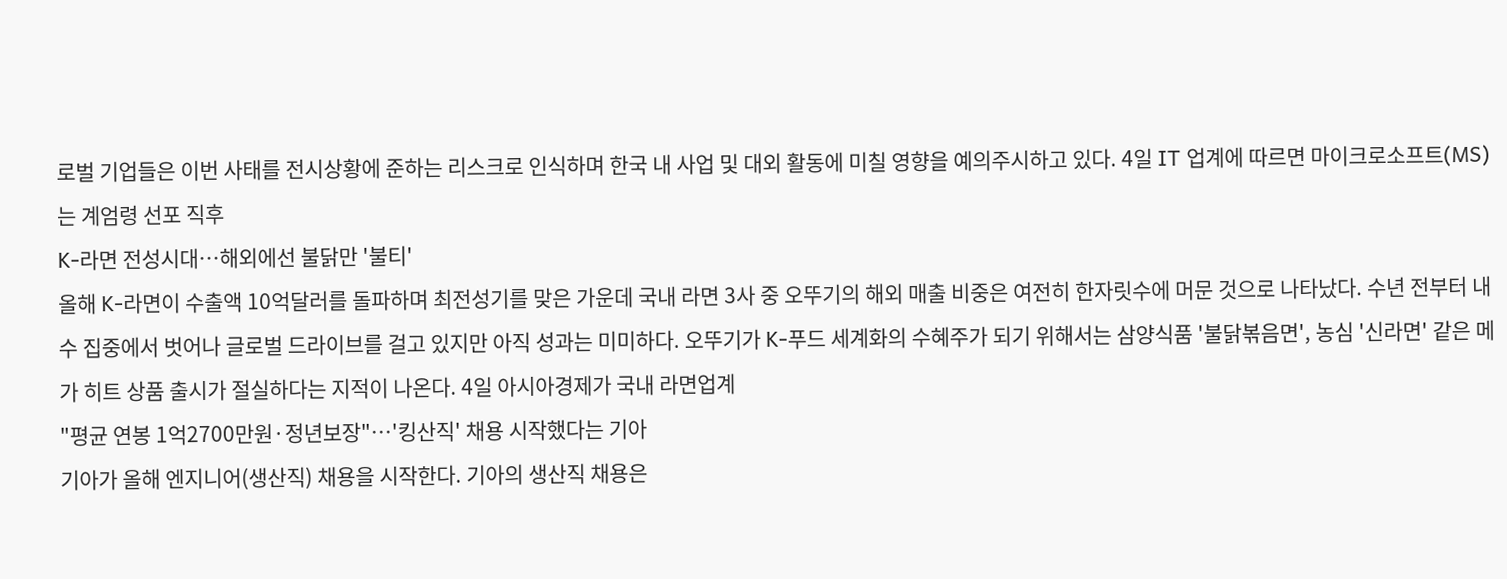로벌 기업들은 이번 사태를 전시상황에 준하는 리스크로 인식하며 한국 내 사업 및 대외 활동에 미칠 영향을 예의주시하고 있다. 4일 IT 업계에 따르면 마이크로소프트(MS)는 계엄령 선포 직후
K-라면 전성시대…해외에선 불닭만 '불티'
올해 K-라면이 수출액 10억달러를 돌파하며 최전성기를 맞은 가운데 국내 라면 3사 중 오뚜기의 해외 매출 비중은 여전히 한자릿수에 머문 것으로 나타났다. 수년 전부터 내수 집중에서 벗어나 글로벌 드라이브를 걸고 있지만 아직 성과는 미미하다. 오뚜기가 K-푸드 세계화의 수혜주가 되기 위해서는 삼양식품 '불닭볶음면', 농심 '신라면' 같은 메가 히트 상품 출시가 절실하다는 지적이 나온다. 4일 아시아경제가 국내 라면업계
"평균 연봉 1억2700만원·정년보장"…'킹산직' 채용 시작했다는 기아
기아가 올해 엔지니어(생산직) 채용을 시작한다. 기아의 생산직 채용은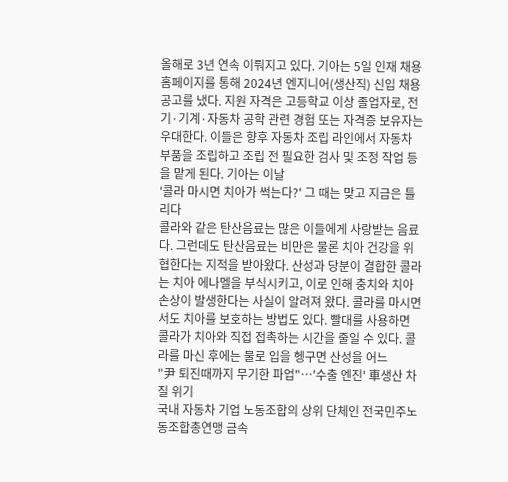올해로 3년 연속 이뤄지고 있다. 기아는 5일 인재 채용 홈페이지를 통해 2024년 엔지니어(생산직) 신입 채용 공고를 냈다. 지원 자격은 고등학교 이상 졸업자로, 전기·기계·자동차 공학 관련 경험 또는 자격증 보유자는 우대한다. 이들은 향후 자동차 조립 라인에서 자동차 부품을 조립하고 조립 전 필요한 검사 및 조정 작업 등을 맡게 된다. 기아는 이날
'콜라 마시면 치아가 썩는다?' 그 때는 맞고 지금은 틀리다
콜라와 같은 탄산음료는 많은 이들에게 사랑받는 음료다. 그런데도 탄산음료는 비만은 물론 치아 건강을 위협한다는 지적을 받아왔다. 산성과 당분이 결합한 콜라는 치아 에나멜을 부식시키고, 이로 인해 충치와 치아 손상이 발생한다는 사실이 알려져 왔다. 콜라를 마시면서도 치아를 보호하는 방법도 있다. 빨대를 사용하면 콜라가 치아와 직접 접촉하는 시간을 줄일 수 있다. 콜라를 마신 후에는 물로 입을 헹구면 산성을 어느
"尹 퇴진때까지 무기한 파업"…'수출 엔진' 車생산 차질 위기
국내 자동차 기업 노동조합의 상위 단체인 전국민주노동조합총연맹 금속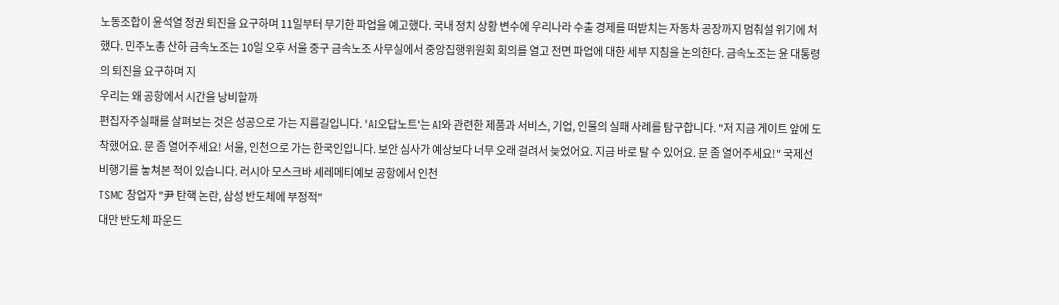노동조합이 윤석열 정권 퇴진을 요구하며 11일부터 무기한 파업을 예고했다. 국내 정치 상황 변수에 우리나라 수출 경제를 떠받치는 자동차 공장까지 멈춰설 위기에 처했다. 민주노총 산하 금속노조는 10일 오후 서울 중구 금속노조 사무실에서 중앙집행위원회 회의를 열고 전면 파업에 대한 세부 지침을 논의한다. 금속노조는 윤 대통령의 퇴진을 요구하며 지
우리는 왜 공항에서 시간을 낭비할까
편집자주실패를 살펴보는 것은 성공으로 가는 지름길입니다. 'AI오답노트'는 AI와 관련한 제품과 서비스, 기업, 인물의 실패 사례를 탐구합니다. "저 지금 게이트 앞에 도착했어요. 문 좀 열어주세요! 서울, 인천으로 가는 한국인입니다. 보안 심사가 예상보다 너무 오래 걸려서 늦었어요. 지금 바로 탈 수 있어요. 문 좀 열어주세요!" 국제선 비행기를 놓쳐본 적이 있습니다. 러시아 모스크바 셰레메티예보 공항에서 인천
TSMC 창업자 "尹 탄핵 논란, 삼성 반도체에 부정적"
대만 반도체 파운드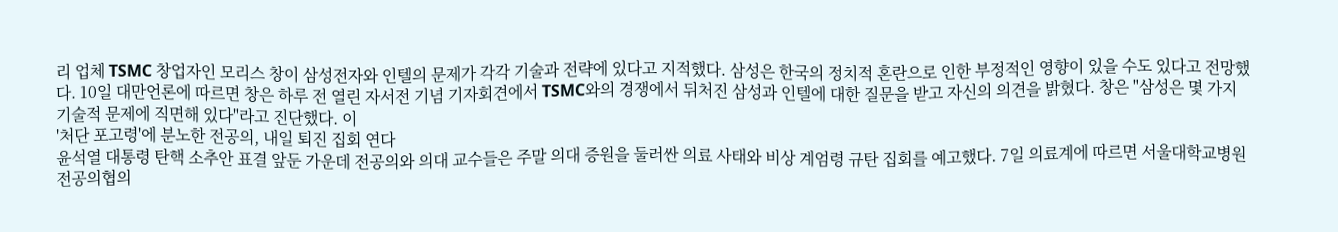리 업체 TSMC 창업자인 모리스 창이 삼성전자와 인텔의 문제가 각각 기술과 전략에 있다고 지적했다. 삼성은 한국의 정치적 혼란으로 인한 부정적인 영향이 있을 수도 있다고 전망했다. 10일 대만언론에 따르면 창은 하루 전 열린 자서전 기념 기자회견에서 TSMC와의 경쟁에서 뒤처진 삼성과 인텔에 대한 질문을 받고 자신의 의견을 밝혔다. 창은 "삼성은 몇 가지 기술적 문제에 직면해 있다"라고 진단했다. 이
'처단 포고령'에 분노한 전공의, 내일 퇴진 집회 연다
윤석열 대통령 탄핵 소추안 표결 앞둔 가운데 전공의와 의대 교수들은 주말 의대 증원을 둘러싼 의료 사태와 비상 계엄령 규탄 집회를 예고했다. 7일 의료계에 따르면 서울대학교병원 전공의협의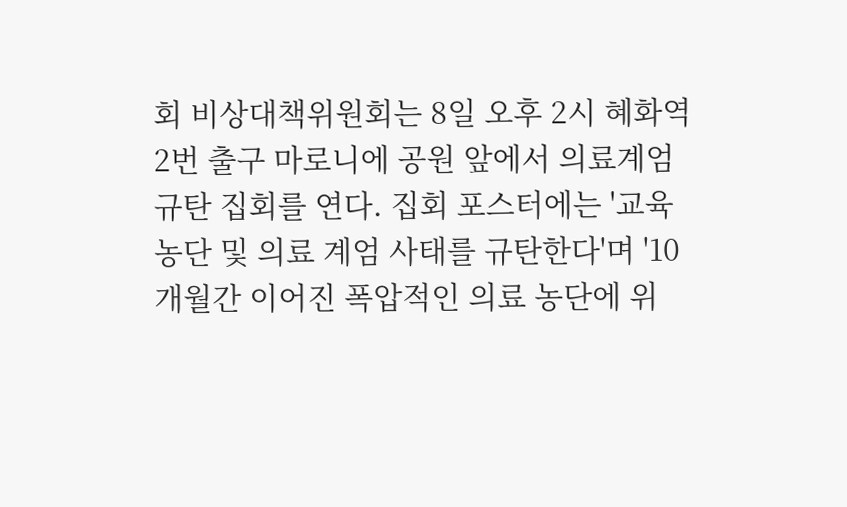회 비상대책위원회는 8일 오후 2시 혜화역 2번 출구 마로니에 공원 앞에서 의료계엄 규탄 집회를 연다. 집회 포스터에는 '교육 농단 및 의료 계엄 사태를 규탄한다'며 '10개월간 이어진 폭압적인 의료 농단에 위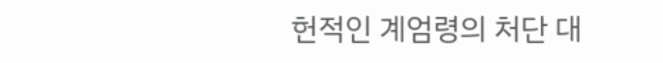헌적인 계엄령의 처단 대